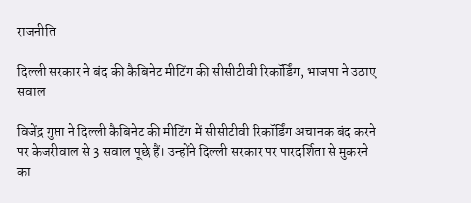राजनीति

दिल्ली सरकार ने बंद की कैबिनेट मीटिंग की सीसीटीवी रिकॉर्डिंग, भाजपा ने उठाए सवाल

विजेंद्र गुप्ता ने दिल्ली कैबिनेट की मीटिंग में सीसीटीवी रिकॉर्डिंग अचानक बंद करने पर केजरीवाल से 3 सवाल पूछे हैं। उन्होंने दिल्ली सरकार पर पारदर्शिता से मुकरने का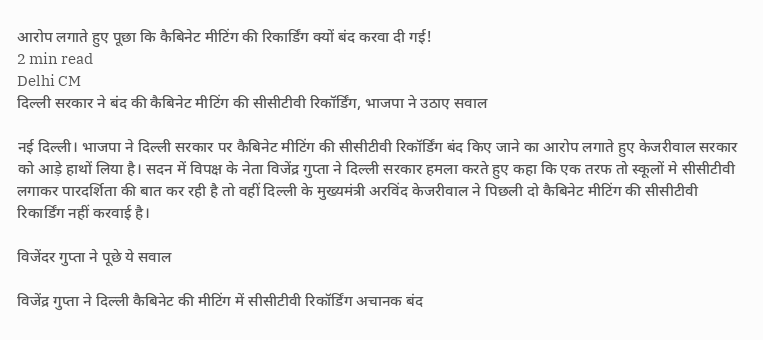आरोप लगाते हुए पूछा कि कैबिनेट मीटिंग की रिकार्डिंग क्यों बंद करवा दी गई!
2 min read
Delhi CM
दिल्ली सरकार ने बंद की कैबिनेट मीटिंग की सीसीटीवी रिकॉर्डिंग, भाजपा ने उठाए सवाल

नई दिल्ली। भाजपा ने दिल्ली सरकार पर कैबिनेट मीटिंग की सीसीटीवी रिकॉर्डिंग बंद किए जाने का आरोप लगाते हुए केजरीवाल सरकार को आड़े हाथों लिया है। सदन में विपक्ष के नेता विजेंद्र गुप्ता ने दिल्ली सरकार हमला करते हुए कहा कि एक तरफ तो स्कूलों मे सीसीटीवी लगाकर पारदर्शिता की बात कर रही है तो वहीं दिल्ली के मुख्यमंत्री अरविंद केजरीवाल ने पिछली दो कैबिनेट मीटिंग की सीसीटीवी रिकार्डिंग नहीं करवाई है।

विजेंदर गुप्ता ने पूछे ये सवाल

विजेंद्र गुप्ता ने दिल्ली कैबिनेट की मीटिंग में सीसीटीवी रिकॉर्डिंग अचानक बंद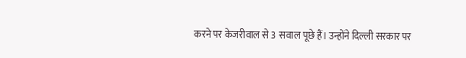करने पर केजरीवाल से 3 सवाल पूछे हैं। उन्होंने दिल्ली सरकार पर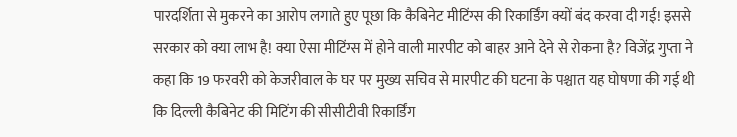पारदर्शिता से मुकरने का आरोप लगाते हुए पूछा कि कैबिनेट मीटिंग्स की रिकार्डिंग क्यों बंद करवा दी गई! इससे सरकार को क्या लाभ है! क्या ऐसा मीटिंग्स में होने वाली मारपीट को बाहर आने देने से रोकना है? विजेंद्र गुप्ता ने कहा कि 19 फरवरी को केजरीवाल के घर पर मुख्य सचिव से मारपीट की घटना के पश्चात यह घोषणा की गई थी कि दिल्ली कैबिनेट की मिटिंग की सीसीटीवी रिकार्डिंग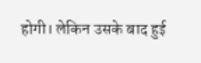होगी। लेकिन उसके बाद हुई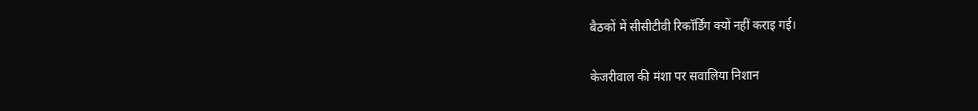बैठकों में सीसीटीवी रिकॉर्डिंग क्यों नहीं कराइ गई।

केजरीवाल की मंशा पर सवालिया निशान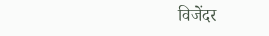विजेंदर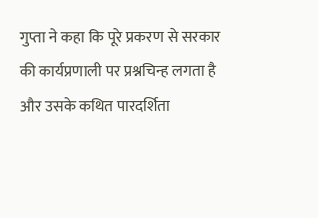गुप्ता ने कहा कि पूरे प्रकरण से सरकार की कार्यप्रणाली पर प्रश्नचिन्ह लगता है और उसके कथित पारदर्शिता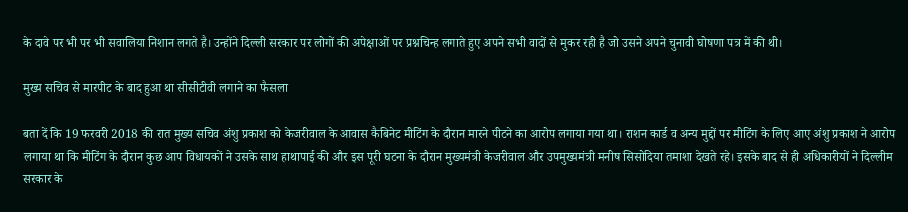के दावे पर भी पर भी सवालिया निशान लगते है। उन्होंने दिल्ली सरकार पर लोगों की अपेक्षाओं पर प्रश्नचिन्ह लगाते हुए अपने सभी वादों से मुकर रही है जो उसने अपने चुनावी घोषणा पत्र में की थी।

मुख्य सचिव से मारपीट के बाद हुआ था सीसीटीवी लगाने का फैसला

बता दें कि 19 फरवरी 2018 की रात मुख्य सचिव अंशु प्रकाश को केजरीवाल के आवास कैबिनेट मीटिंग के दौरान मारने पीटने का आरोप लगाया गया था। राशन कार्ड व अन्य मुद्दों पर मीटिंग के लिए आए अंशु प्रकाश ने आरोप लगाया था कि मीटिंग के दौरान कुछ आप विधायकों ने उसके साथ हाथापाई की और इस पूरी घटना के दौरान मुख्यमंत्री केजरीवाल और उपमुख्यमंत्री मनीष सिसोदिया तमाशा देखते रहे। इसके बाद से ही अधिकारीयों ने दिल्लीम सरकार के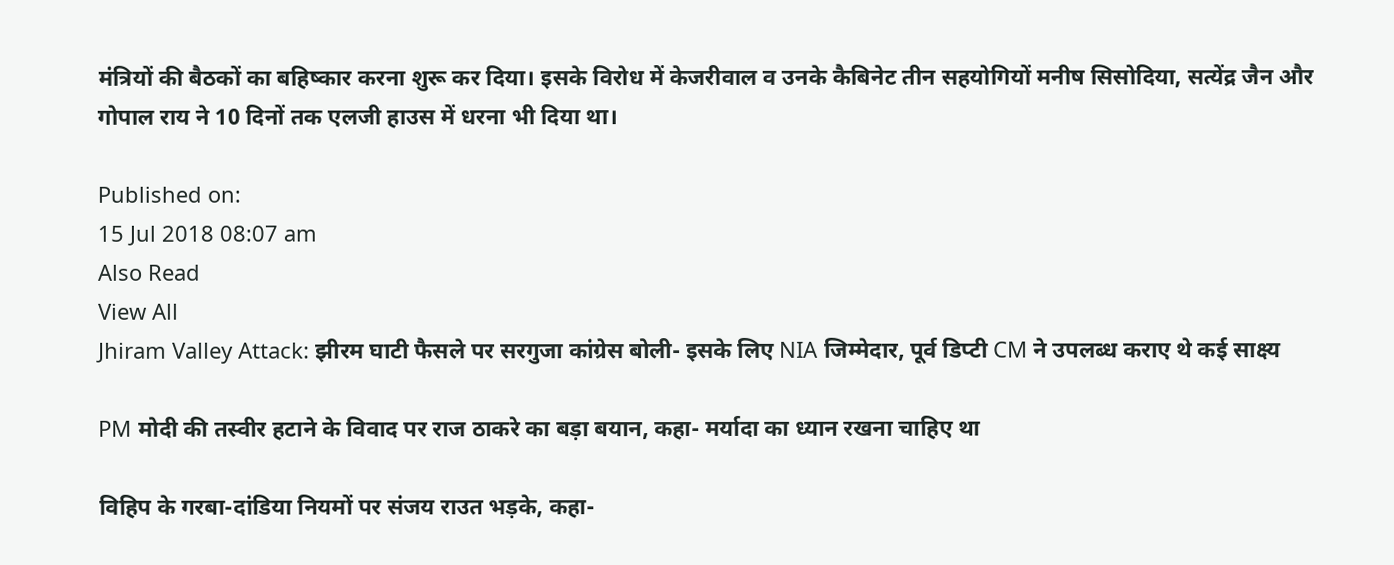मंत्रियों की बैठकों का बहिष्कार करना शुरू कर दिया। इसके विरोध में केजरीवाल व उनके कैबिनेट तीन सहयोगियों मनीष सिसोदिया, सत्येंद्र जैन और गोपाल राय ने 10 दिनों तक एलजी हाउस में धरना भी दिया था।

Published on:
15 Jul 2018 08:07 am
Also Read
View All
Jhiram Valley Attack: झीरम घाटी फैसले पर सरगुजा कांग्रेस बोली- इसके लिए NIA जिम्मेदार, पूर्व डिप्टी CM ने उपलब्ध कराए थे कई साक्ष्य

PM मोदी की तस्वीर हटाने के विवाद पर राज ठाकरे का बड़ा बयान, कहा- मर्यादा का ध्यान रखना चाहिए था

विहिप के गरबा-दांडिया नियमों पर संजय राउत भड़के, कहा-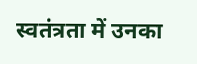स्वतंत्रता में उनका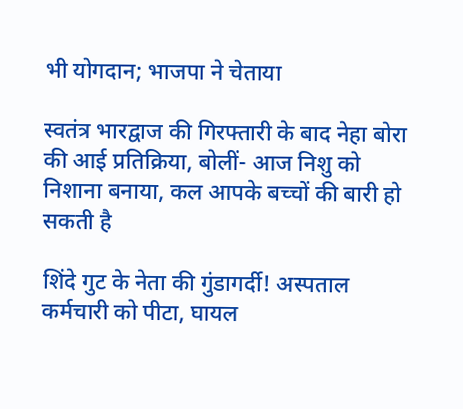भी योगदान; भाजपा ने चेताया

स्वतंत्र भारद्वाज की गिरफ्तारी के बाद नेहा बोरा की आई प्रतिक्रिया, बोलीं- आज निशु को निशाना बनाया, कल आपके बच्चों की बारी हो सकती है

शिंदे गुट के नेता की गुंडागर्दी! अस्पताल कर्मचारी को पीटा, घायल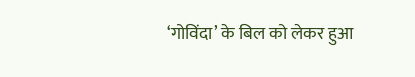‘गोविंदा’ के बिल को लेकर हुआ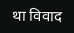था विवाद